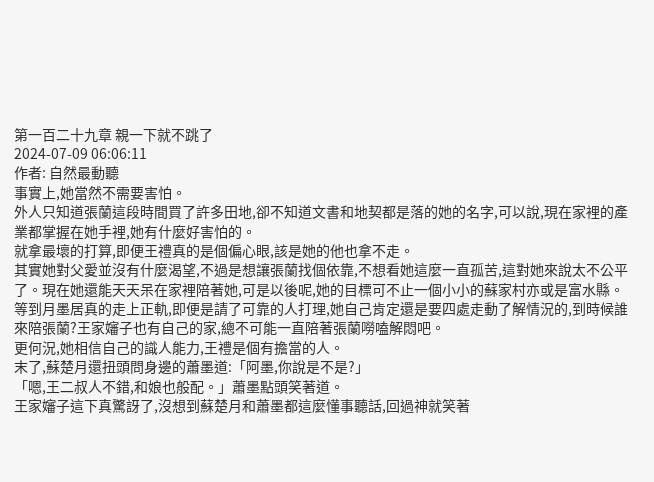第一百二十九章 親一下就不跳了
2024-07-09 06:06:11
作者: 自然最動聽
事實上,她當然不需要害怕。
外人只知道張蘭這段時間買了許多田地,卻不知道文書和地契都是落的她的名字,可以說,現在家裡的產業都掌握在她手裡,她有什麼好害怕的。
就拿最壞的打算,即便王禮真的是個偏心眼,該是她的他也拿不走。
其實她對父愛並沒有什麼渴望,不過是想讓張蘭找個依靠,不想看她這麼一直孤苦,這對她來說太不公平了。現在她還能天天呆在家裡陪著她,可是以後呢,她的目標可不止一個小小的蘇家村亦或是富水縣。
等到月墨居真的走上正軌,即便是請了可靠的人打理,她自己肯定還是要四處走動了解情況的,到時候誰來陪張蘭?王家嬸子也有自己的家,總不可能一直陪著張蘭嘮嗑解悶吧。
更何況,她相信自己的識人能力,王禮是個有擔當的人。
末了,蘇楚月還扭頭問身邊的蕭墨道:「阿墨,你說是不是?」
「嗯,王二叔人不錯,和娘也般配。」蕭墨點頭笑著道。
王家嬸子這下真驚訝了,沒想到蘇楚月和蕭墨都這麼懂事聽話,回過神就笑著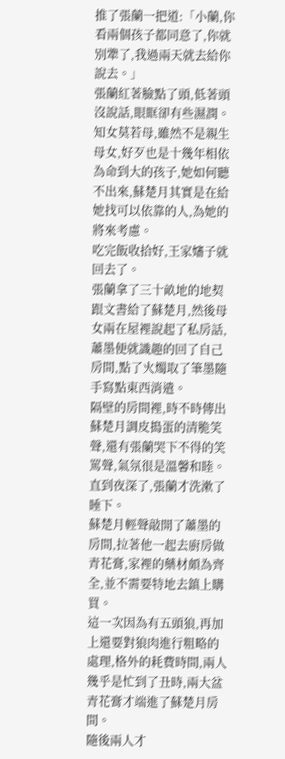推了張蘭一把道:「小蘭,你看兩個孩子都同意了,你就別犟了,我過兩天就去給你說去。」
張蘭紅著臉點了頭,低著頭沒說話,眼眶卻有些濕潤。
知女莫若母,雖然不是親生母女,好歹也是十幾年相依為命到大的孩子,她如何聽不出來,蘇楚月其實是在給她找可以依靠的人,為她的將來考慮。
吃完飯收拾好,王家嬸子就回去了。
張蘭拿了三十畝地的地契跟文書給了蘇楚月,然後母女兩在屋裡說起了私房話,蕭墨便就識趣的回了自己房間,點了火燭取了筆墨隨手寫點東西消遣。
隔壁的房間裡,時不時傳出蘇楚月調皮搗蛋的清脆笑聲,還有張蘭哭下不得的笑罵聲,氣氛很是溫馨和睦。
直到夜深了,張蘭才洗漱了睡下。
蘇楚月輕聲敲開了蕭墨的房間,拉著他一起去廚房做青花膏,家裡的藥材頗為齊全,並不需要特地去鎮上購買。
這一次因為有五頭狼,再加上還要對狼肉進行粗略的處理,格外的耗費時間,兩人幾乎是忙到了丑時,兩大盆青花膏才端進了蘇楚月房間。
隨後兩人才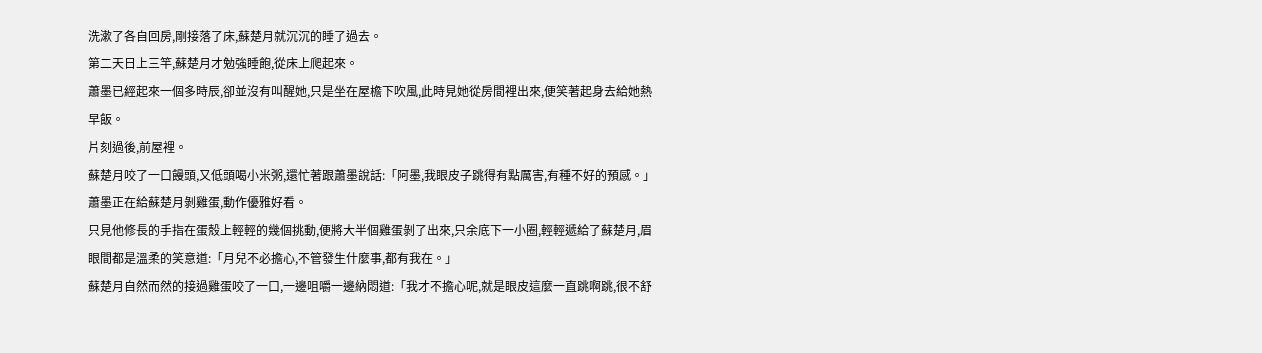洗漱了各自回房,剛接落了床,蘇楚月就沉沉的睡了過去。
第二天日上三竿,蘇楚月才勉強睡飽,從床上爬起來。
蕭墨已經起來一個多時辰,卻並沒有叫醒她,只是坐在屋檐下吹風,此時見她從房間裡出來,便笑著起身去給她熱早飯。
片刻過後,前屋裡。
蘇楚月咬了一口饅頭,又低頭喝小米粥,還忙著跟蕭墨說話:「阿墨,我眼皮子跳得有點厲害,有種不好的預感。」
蕭墨正在給蘇楚月剝雞蛋,動作優雅好看。
只見他修長的手指在蛋殼上輕輕的幾個挑動,便將大半個雞蛋剝了出來,只余底下一小圈,輕輕遞給了蘇楚月,眉眼間都是溫柔的笑意道:「月兒不必擔心,不管發生什麼事,都有我在。」
蘇楚月自然而然的接過雞蛋咬了一口,一邊咀嚼一邊納悶道:「我才不擔心呢,就是眼皮這麼一直跳啊跳,很不舒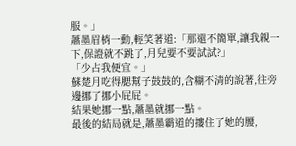服。」
蕭墨眉梢一動,輕笑著道:「那還不簡單,讓我親一下,保證就不跳了,月兒要不要試試?」
「少占我便宜。」
蘇楚月吃得腮幫子鼓鼓的,含糊不清的說著,往旁邊挪了挪小屁屁。
結果她挪一點,蕭墨就挪一點。
最後的結局就是,蕭墨霸道的摟住了她的腰,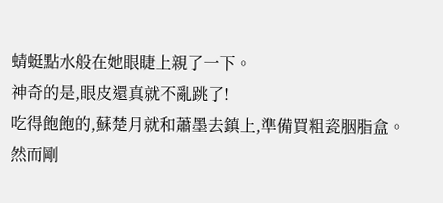蜻蜓點水般在她眼睫上親了一下。
神奇的是,眼皮還真就不亂跳了!
吃得飽飽的,蘇楚月就和蕭墨去鎮上,準備買粗瓷胭脂盒。
然而剛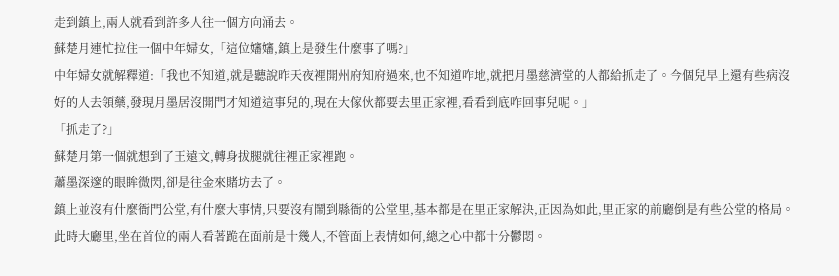走到鎮上,兩人就看到許多人往一個方向涌去。
蘇楚月連忙拉住一個中年婦女,「這位嬸嬸,鎮上是發生什麼事了嗎?」
中年婦女就解釋道:「我也不知道,就是聽說昨天夜裡開州府知府過來,也不知道咋地,就把月墨慈濟堂的人都給抓走了。今個兒早上還有些病沒好的人去領藥,發現月墨居沒開門才知道這事兒的,現在大傢伙都要去里正家裡,看看到底咋回事兒呢。」
「抓走了?」
蘇楚月第一個就想到了王遠文,轉身拔腿就往裡正家裡跑。
蕭墨深邃的眼眸微閃,卻是往金來賭坊去了。
鎮上並沒有什麼衙門公堂,有什麼大事情,只要沒有鬧到縣衙的公堂里,基本都是在里正家解決,正因為如此,里正家的前廳倒是有些公堂的格局。
此時大廳里,坐在首位的兩人看著跪在面前是十幾人,不管面上表情如何,總之心中都十分鬱悶。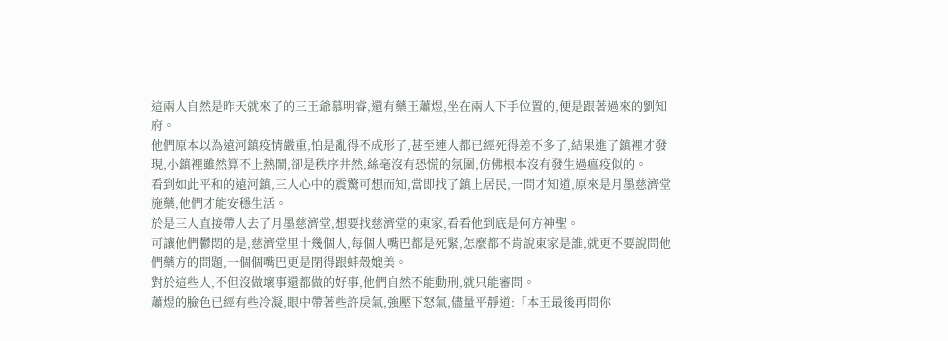這兩人自然是昨天就來了的三王爺慕明睿,還有藥王蕭煜,坐在兩人下手位置的,便是跟著過來的劉知府。
他們原本以為遠河鎮疫情嚴重,怕是亂得不成形了,甚至連人都已經死得差不多了,結果進了鎮裡才發現,小鎮裡雖然算不上熱鬧,卻是秩序井然,絲毫沒有恐慌的氛圍,仿佛根本沒有發生過瘟疫似的。
看到如此平和的遠河鎮,三人心中的震驚可想而知,當即找了鎮上居民,一問才知道,原來是月墨慈濟堂施藥,他們才能安穩生活。
於是三人直接帶人去了月墨慈濟堂,想要找慈濟堂的東家,看看他到底是何方神聖。
可讓他們鬱悶的是,慈濟堂里十幾個人,每個人嘴巴都是死緊,怎麼都不肯說東家是誰,就更不要說問他們藥方的問題,一個個嘴巴更是閉得跟蚌殼媲美。
對於這些人,不但沒做壞事還都做的好事,他們自然不能動刑,就只能審問。
蕭煜的臉色已經有些冷凝,眼中帶著些許戾氣,強壓下怒氣,儘量平靜道:「本王最後再問你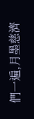們一遍,月墨慈濟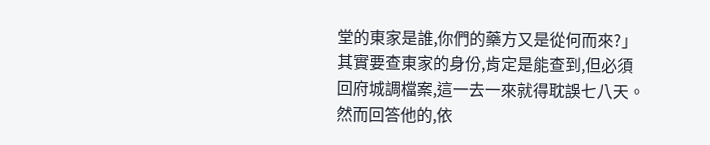堂的東家是誰,你們的藥方又是從何而來?」
其實要查東家的身份,肯定是能查到,但必須回府城調檔案,這一去一來就得耽誤七八天。
然而回答他的,依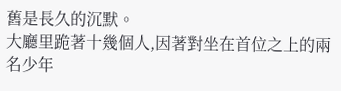舊是長久的沉默。
大廳里跪著十幾個人,因著對坐在首位之上的兩名少年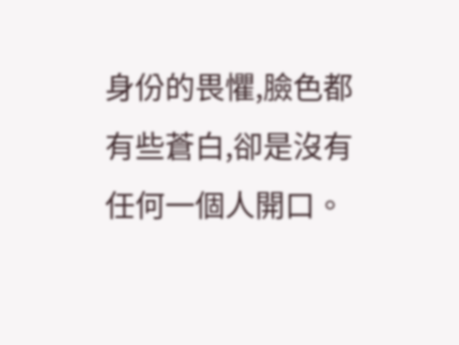身份的畏懼,臉色都有些蒼白,卻是沒有任何一個人開口。